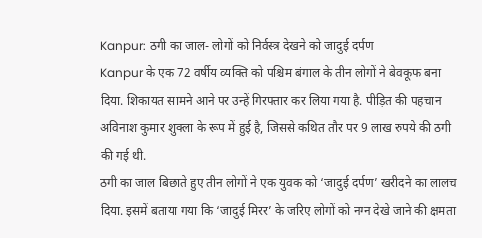Kanpur: ठगी का जाल- लोगों को निर्वस्त्र देखने को जादुई दर्पण
Kanpur के एक 72 वर्षीय व्यक्ति को पश्चिम बंगाल के तीन लोगों ने बेवकूफ बना दिया. शिकायत सामने आने पर उन्हें गिरफ्तार कर लिया गया है. पीड़ित की पहचान अविनाश कुमार शुक्ला के रूप में हुई है, जिससे कथित तौर पर 9 लाख रुपये की ठगी की गई थी.
ठगी का जाल बिछाते हुए तीन लोगों ने एक युवक को ‘जादुई दर्पण’ खरीदने का लालच दिया. इसमें बताया गया कि ‘जादुई मिरर’ के जरिए लोगों को नग्न देखे जाने की क्षमता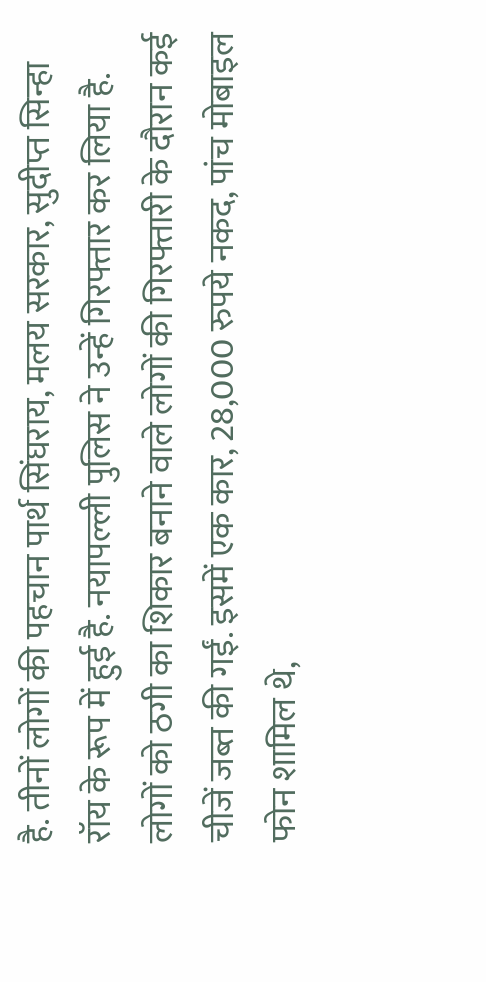है. तीनों लोगों की पहचान पार्थ सिंघराय, मलय सरकार, सुदीप्त सिन्हा रॉय के रूप में हुई है. नयापल्ली पुलिस ने उन्हें गिरफ्तार कर लिया है.
लोगों को ठगी का शिकार बनाने वाले लोगों की गिरफ्तारी के दौरान कई चीजें जब्त की गईं. इसमें एक कार, 28,000 रुपये नकद, पांच मोबाइल फोन शामिल थे,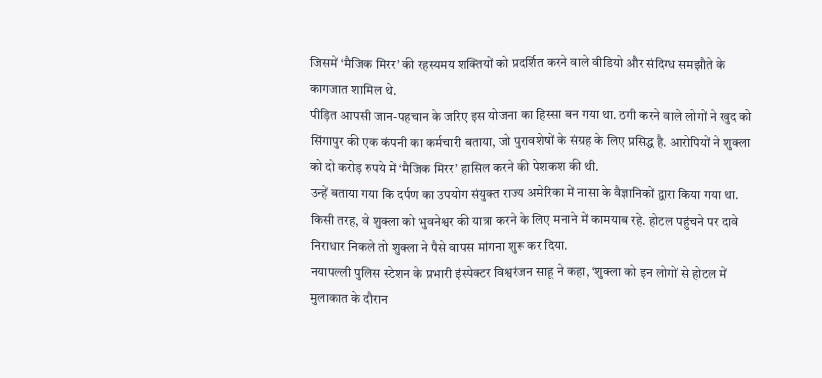जिसमें ‘मैजिक मिरर’ की रहस्यमय शक्तियों को प्रदर्शित करने वाले वीडियो और संदिग्ध समझौते के कागजात शामिल थे.
पीड़ित आपसी जान-पहचान के जरिए इस योजना का हिस्सा बन गया था. ठगी करने वाले लोगों ने खुद को सिंगापुर की एक कंपनी का कर्मचारी बताया, जो पुरावशेषों के संग्रह के लिए प्रसिद्ध है. आरोपियों ने शुक्ला को दो करोड़ रुपये में ‘मैजिक मिरर’ हासिल करने की पेशकश की थी.
उन्हें बताया गया कि दर्पण का उपयोग संयुक्त राज्य अमेरिका में नासा के वैज्ञानिकों द्वारा किया गया था. किसी तरह, वे शुक्ला को भुवनेश्वर की यात्रा करने के लिए मनाने में कामयाब रहे. होटल पहुंचने पर दावे निराधार निकले तो शुक्ला ने पैसे वापस मांगना शुरू कर दिया.
नयापल्ली पुलिस स्टेशन के प्रभारी इंस्पेक्टर विश्वरंजन साहू ने कहा, ‘शुक्ला को इन लोगों से होटल में मुलाकात के दौरान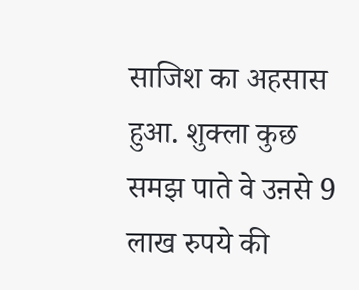साजिश का अहसास हुआ. शुक्ला कुछ समझ पाते वे उऩसे 9 लाख रुपये की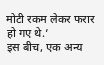मोटी रकम लेकर फरार हो गए थे.’
इस बीच, एक अन्य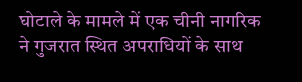घोटाले के मामले में एक चीनी नागरिक ने गुजरात स्थित अपराधियों के साथ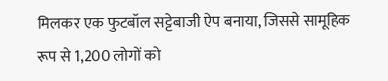मिलकर एक फुटबॉल सट्टेबाजी ऐप बनाया, जिससे सामूहिक रूप से 1,200 लोगों को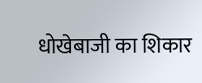धोखेबाजी का शिकार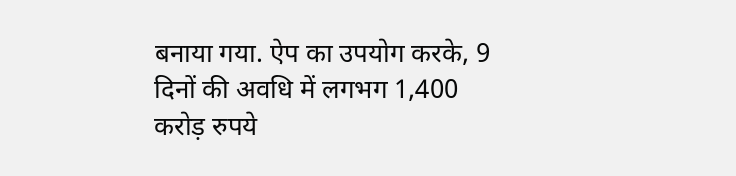बनाया गया. ऐप का उपयोग करके, 9 दिनों की अवधि में लगभग 1,400 करोड़ रुपये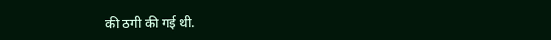की ठगी की गई थी.